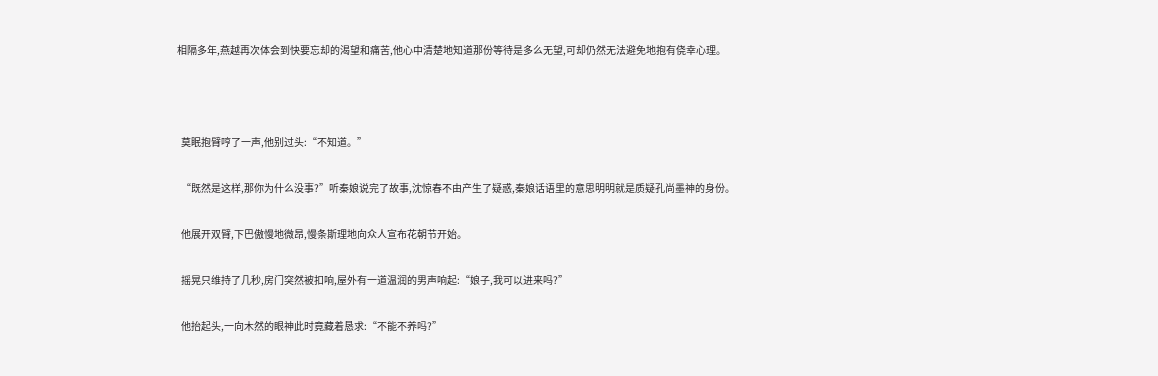相隔多年,燕越再次体会到快要忘却的渴望和痛苦,他心中清楚地知道那份等待是多么无望,可却仍然无法避免地抱有侥幸心理。



  莫眠抱臂哼了一声,他别过头:“不知道。”

  “既然是这样,那你为什么没事?”听秦娘说完了故事,沈惊春不由产生了疑惑,秦娘话语里的意思明明就是质疑孔尚墨神的身份。

  他展开双臂,下巴傲慢地微昂,慢条斯理地向众人宣布花朝节开始。

  摇晃只维持了几秒,房门突然被扣响,屋外有一道温润的男声响起:“娘子,我可以进来吗?”

  他抬起头,一向木然的眼神此时竟藏着恳求:“不能不养吗?”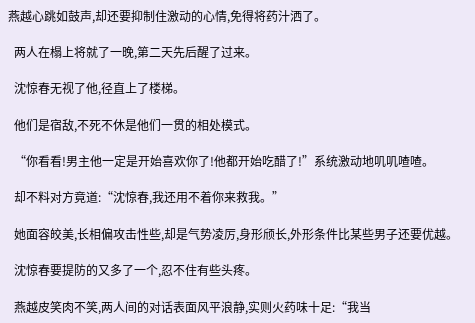燕越心跳如鼓声,却还要抑制住激动的心情,免得将药汁洒了。

  两人在榻上将就了一晚,第二天先后醒了过来。

  沈惊春无视了他,径直上了楼梯。

  他们是宿敌,不死不休是他们一贯的相处模式。

  “你看看!男主他一定是开始喜欢你了!他都开始吃醋了!”系统激动地叽叽喳喳。

  却不料对方竟道:“沈惊春,我还用不着你来救我。”

  她面容皎美,长相偏攻击性些,却是气势凌厉,身形颀长,外形条件比某些男子还要优越。

  沈惊春要提防的又多了一个,忍不住有些头疼。

  燕越皮笑肉不笑,两人间的对话表面风平浪静,实则火药味十足:“我当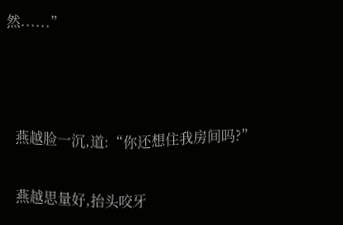然......”



  燕越脸一沉,道:“你还想住我房间吗?”

  燕越思量好,抬头咬牙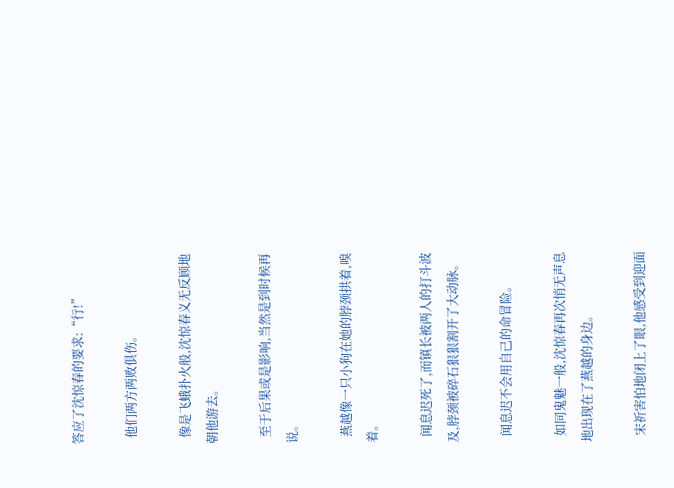答应了沈惊春的要求:“行!”

  他们两方两败俱伤。

  像是飞蛾扑火般,沈惊春义无反顾地朝他游去。

  至于后果或是影响,当然是到时候再说。

  燕越像一只小狗在她的脖颈拱着,嗅着。

  闻息迟死了,而镇长被两人的打斗波及,脖颈被碎石狠狠割开了大动脉。

  闻息迟不会用自己的命冒险。

  如同鬼魅一般,沈惊春再次悄无声息地出现在了燕越的身边。

  宋祈害怕地闭上了眼,他感受到迎面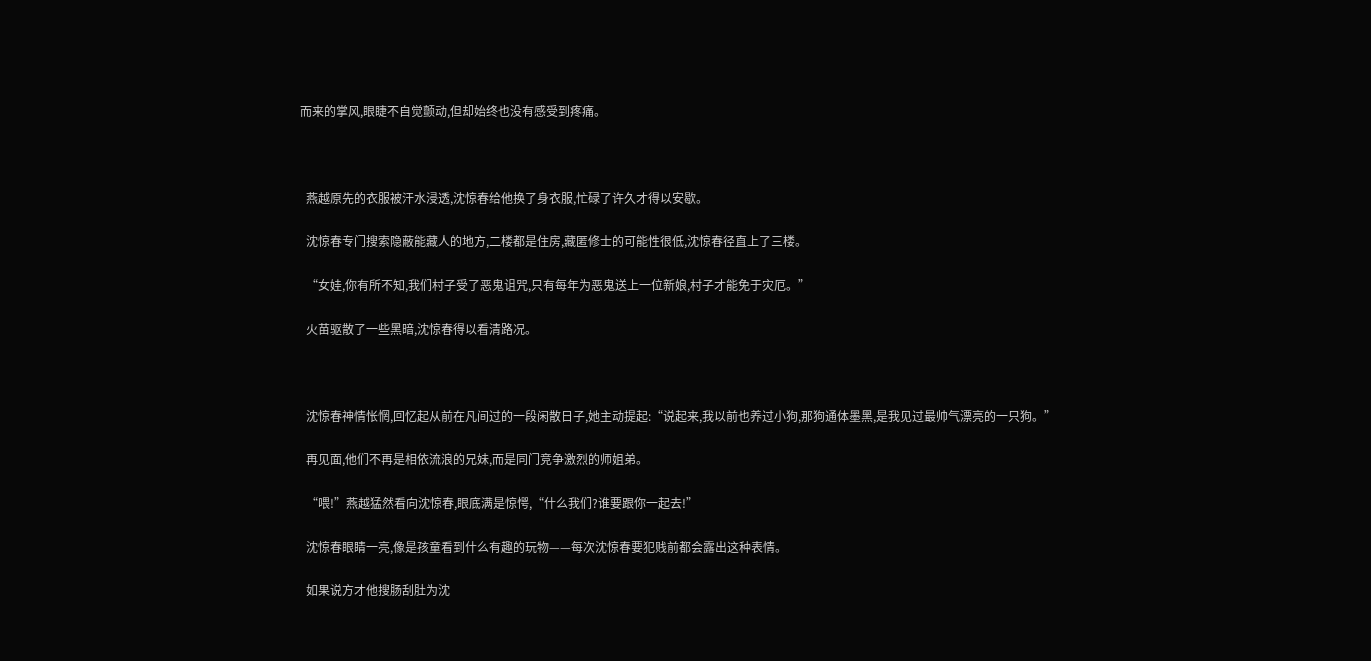而来的掌风,眼睫不自觉颤动,但却始终也没有感受到疼痛。



  燕越原先的衣服被汗水浸透,沈惊春给他换了身衣服,忙碌了许久才得以安歇。

  沈惊春专门搜索隐蔽能藏人的地方,二楼都是住房,藏匿修士的可能性很低,沈惊春径直上了三楼。

  “女娃,你有所不知,我们村子受了恶鬼诅咒,只有每年为恶鬼送上一位新娘,村子才能免于灾厄。”

  火苗驱散了一些黑暗,沈惊春得以看清路况。



  沈惊春神情怅惘,回忆起从前在凡间过的一段闲散日子,她主动提起:“说起来,我以前也养过小狗,那狗通体墨黑,是我见过最帅气漂亮的一只狗。”

  再见面,他们不再是相依流浪的兄妹,而是同门竞争激烈的师姐弟。

  “喂!”燕越猛然看向沈惊春,眼底满是惊愕,“什么我们?谁要跟你一起去!”

  沈惊春眼睛一亮,像是孩童看到什么有趣的玩物——每次沈惊春要犯贱前都会露出这种表情。

  如果说方才他搜肠刮肚为沈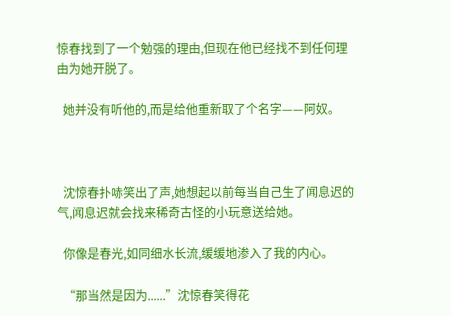惊春找到了一个勉强的理由,但现在他已经找不到任何理由为她开脱了。

  她并没有听他的,而是给他重新取了个名字——阿奴。



  沈惊春扑哧笑出了声,她想起以前每当自己生了闻息迟的气,闻息迟就会找来稀奇古怪的小玩意送给她。

  你像是春光,如同细水长流,缓缓地渗入了我的内心。

  “那当然是因为......”沈惊春笑得花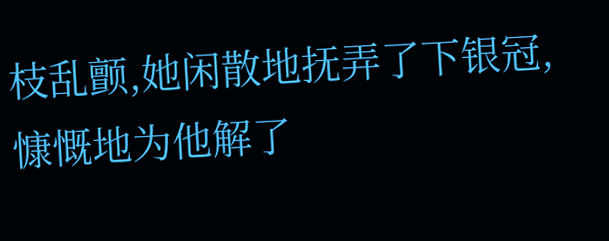枝乱颤,她闲散地抚弄了下银冠,慷慨地为他解了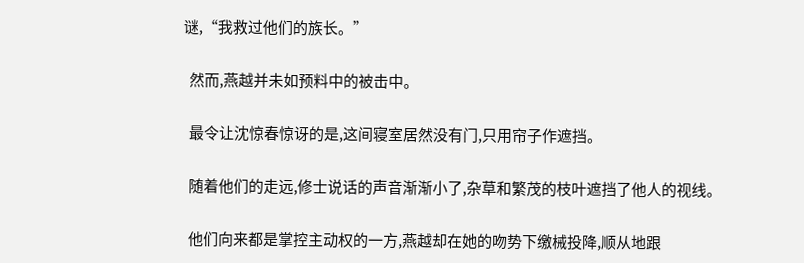谜,“我救过他们的族长。”

  然而,燕越并未如预料中的被击中。

  最令让沈惊春惊讶的是,这间寝室居然没有门,只用帘子作遮挡。

  随着他们的走远,修士说话的声音渐渐小了,杂草和繁茂的枝叶遮挡了他人的视线。

  他们向来都是掌控主动权的一方,燕越却在她的吻势下缴械投降,顺从地跟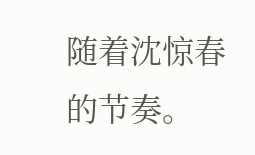随着沈惊春的节奏。